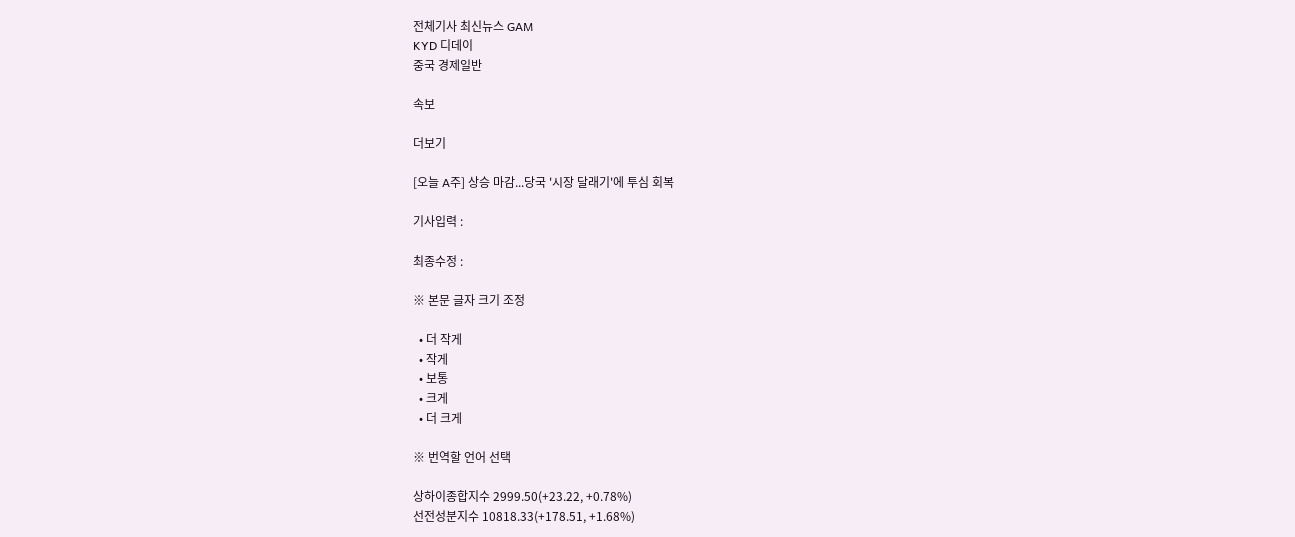전체기사 최신뉴스 GAM
KYD 디데이
중국 경제일반

속보

더보기

[오늘 A주] 상승 마감...당국 '시장 달래기'에 투심 회복

기사입력 :

최종수정 :

※ 본문 글자 크기 조정

  • 더 작게
  • 작게
  • 보통
  • 크게
  • 더 크게

※ 번역할 언어 선택

상하이종합지수 2999.50(+23.22, +0.78%)
선전성분지수 10818.33(+178.51, +1.68%)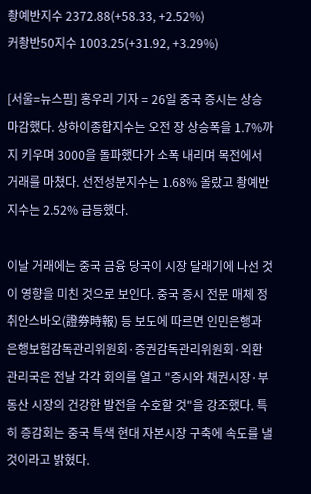촹예반지수 2372.88(+58.33, +2.52%)
커촹반50지수 1003.25(+31.92, +3.29%)

[서울=뉴스핌] 홍우리 기자 = 26일 중국 증시는 상승 마감했다. 상하이종합지수는 오전 장 상승폭을 1.7%까지 키우며 3000을 돌파했다가 소폭 내리며 목전에서 거래를 마쳤다. 선전성분지수는 1.68% 올랐고 촹예반지수는 2.52% 급등했다.

이날 거래에는 중국 금융 당국이 시장 달래기에 나선 것이 영향을 미친 것으로 보인다. 중국 증시 전문 매체 정취안스바오(證券時報) 등 보도에 따르면 인민은행과 은행보험감독관리위원회·증권감독관리위원회·외환관리국은 전날 각각 회의를 열고 "증시와 채권시장·부동산 시장의 건강한 발전을 수호할 것"을 강조했다. 특히 증감회는 중국 특색 현대 자본시장 구축에 속도를 낼 것이라고 밝혔다.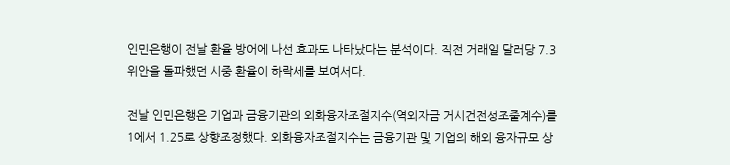인민은행이 전날 환율 방어에 나선 효과도 나타났다는 분석이다. 직전 거래일 달러당 7.3위안을 돌파했던 시중 환율이 하락세를 보여서다.

전날 인민은행은 기업과 금융기관의 외화융자조절지수(역외자금 거시건전성조줄계수)를 1에서 1.25로 상향조정했다. 외화융자조절지수는 금융기관 및 기업의 해외 융자규모 상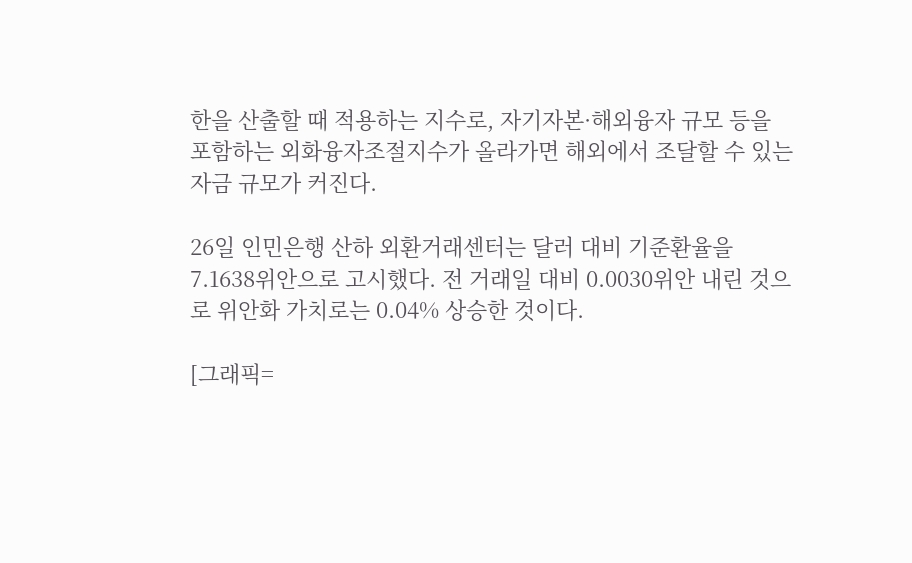한을 산출할 때 적용하는 지수로, 자기자본·해외융자 규모 등을 포함하는 외화융자조절지수가 올라가면 해외에서 조달할 수 있는 자금 규모가 커진다.

26일 인민은행 산하 외환거래센터는 달러 대비 기준환율을 7.1638위안으로 고시했다. 전 거래일 대비 0.0030위안 내린 것으로 위안화 가치로는 0.04% 상승한 것이다.

[그래픽=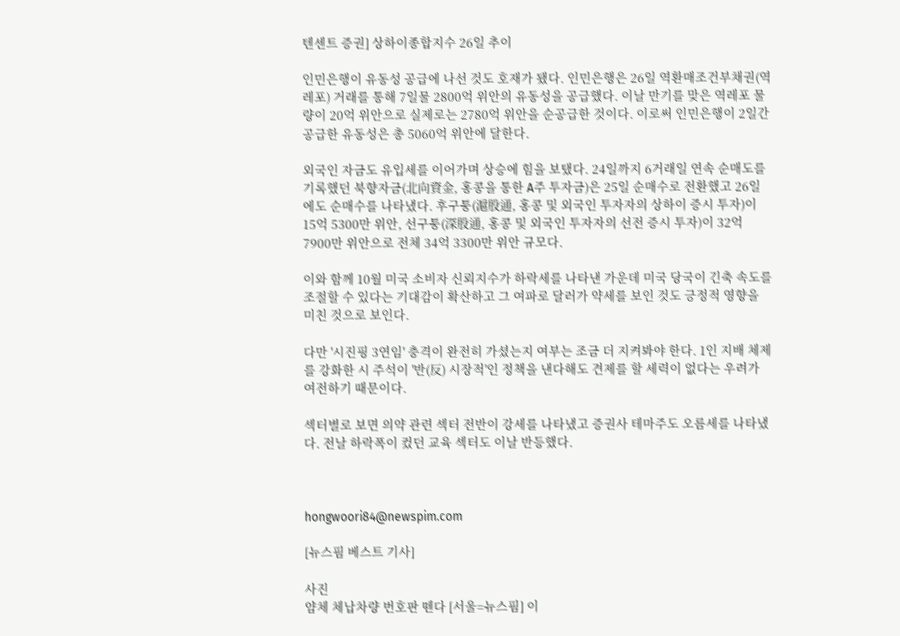텐센트 증권] 상하이종합지수 26일 추이

인민은행이 유동성 공급에 나선 것도 호재가 됐다. 인민은행은 26일 역환매조건부채권(역레포) 거래를 통해 7일물 2800억 위안의 유동성을 공급했다. 이날 만기를 맞은 역레포 물량이 20억 위안으로 실제로는 2780억 위안을 순공급한 것이다. 이로써 인민은행이 2일간 공급한 유동성은 총 5060억 위안에 달한다.

외국인 자금도 유입세를 이어가며 상승에 힘을 보탰다. 24일까지 6거래일 연속 순매도를 기록했던 북향자금(北向資金, 홍콩을 통한 A주 투자금)은 25일 순매수로 전환했고 26일에도 순매수를 나타냈다. 후구퉁(滬股通, 홍콩 및 외국인 투자자의 상하이 증시 투자)이 15억 5300만 위안, 선구퉁(深股通, 홍콩 및 외국인 투자자의 선전 증시 투자)이 32억 7900만 위안으로 전체 34억 3300만 위안 규모다.

이와 함께 10월 미국 소비자 신뢰지수가 하락세를 나타낸 가운데 미국 당국이 긴축 속도를 조절할 수 있다는 기대감이 확산하고 그 여파로 달러가 약세를 보인 것도 긍정적 영향을 미친 것으로 보인다.

다만 '시진핑 3연임' 충격이 완전히 가셨는지 여부는 조금 더 지켜봐야 한다. 1인 지배 체제를 강화한 시 주석이 '반(反) 시장적'인 정책을 낸다해도 견제를 할 세력이 없다는 우려가 여전하기 때문이다.

섹터별로 보면 의약 관련 섹터 전반이 강세를 나타냈고 증권사 테마주도 오름세를 나타냈다. 전날 하락폭이 컸던 교육 섹터도 이날 반등했다.



hongwoori84@newspim.com

[뉴스핌 베스트 기사]

사진
얌체 체납차량 번호판 뗀다 [서울=뉴스핌] 이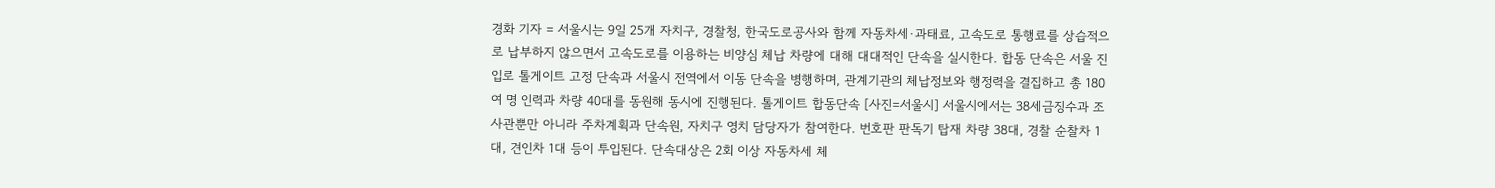경화 기자 = 서울시는 9일 25개 자치구, 경찰청, 한국도로공사와 함께 자동차세·과태료, 고속도로 통행료를 상습적으로 납부하지 않으면서 고속도로를 이용하는 비양심 체납 차량에 대해 대대적인 단속을 실시한다. 합동 단속은 서울 진입로 톨게이트 고정 단속과 서울시 전역에서 이동 단속을 병행하며, 관계기관의 체납정보와 행정력을 결집하고 총 180여 명 인력과 차량 40대를 동원해 동시에 진행된다. 톨게이트 합동단속 [사진=서울시] 서울시에서는 38세금징수과 조사관뿐만 아니라 주차계획과 단속원, 자치구 영치 담당자가 참여한다. 번호판 판독기 탑재 차량 38대, 경찰 순찰차 1대, 견인차 1대 등이 투입된다. 단속대상은 2회 이상 자동차세 체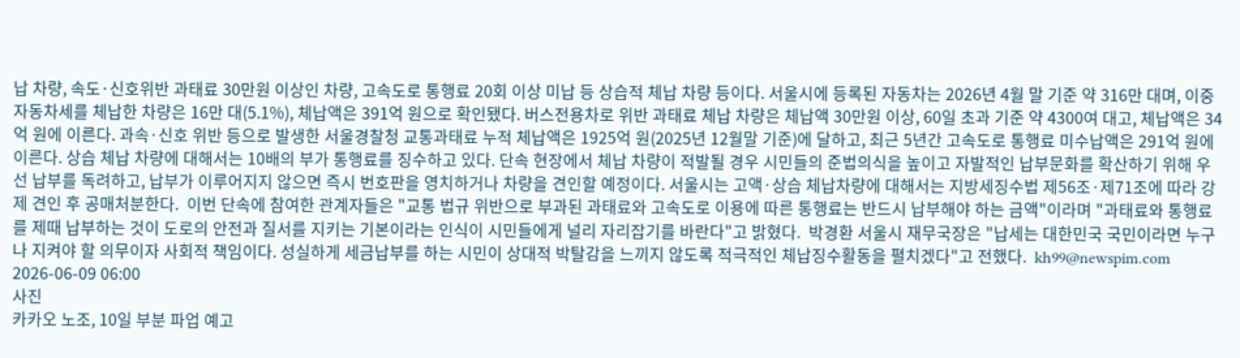납 차량, 속도·신호위반 과태료 30만원 이상인 차량, 고속도로 통행료 20회 이상 미납 등 상습적 체납 차량 등이다. 서울시에 등록된 자동차는 2026년 4월 말 기준 약 316만 대며, 이중 자동차세를 체납한 차량은 16만 대(5.1%), 체납액은 391억 원으로 확인됐다. 버스전용차로 위반 과태료 체납 차량은 체납액 30만원 이상, 60일 초과 기준 약 4300여 대고, 체납액은 34억 원에 이른다. 과속·신호 위반 등으로 발생한 서울경찰청 교통과태료 누적 체납액은 1925억 원(2025년 12월말 기준)에 달하고, 최근 5년간 고속도로 통행료 미수납액은 291억 원에 이른다. 상습 체납 차량에 대해서는 10배의 부가 통행료를 징수하고 있다. 단속 현장에서 체납 차량이 적발될 경우 시민들의 준법의식을 높이고 자발적인 납부문화를 확산하기 위해 우선 납부를 독려하고, 납부가 이루어지지 않으면 즉시 번호판을 영치하거나 차량을 견인할 예정이다. 서울시는 고액·상습 체납차량에 대해서는 지방세징수법 제56조·제71조에 따라 강제 견인 후 공매처분한다.  이번 단속에 참여한 관계자들은 "교통 법규 위반으로 부과된 과태료와 고속도로 이용에 따른 통행료는 반드시 납부해야 하는 금액"이라며 "과태료와 통행료를 제때 납부하는 것이 도로의 안전과 질서를 지키는 기본이라는 인식이 시민들에게 널리 자리잡기를 바란다"고 밝혔다.  박경환 서울시 재무국장은 "납세는 대한민국 국민이라면 누구나 지켜야 할 의무이자 사회적 책임이다. 성실하게 세금납부를 하는 시민이 상대적 박탈감을 느끼지 않도록 적극적인 체납징수활동을 펼치겠다"고 전했다.  kh99@newspim.com 2026-06-09 06:00
사진
카카오 노조, 10일 부분 파업 예고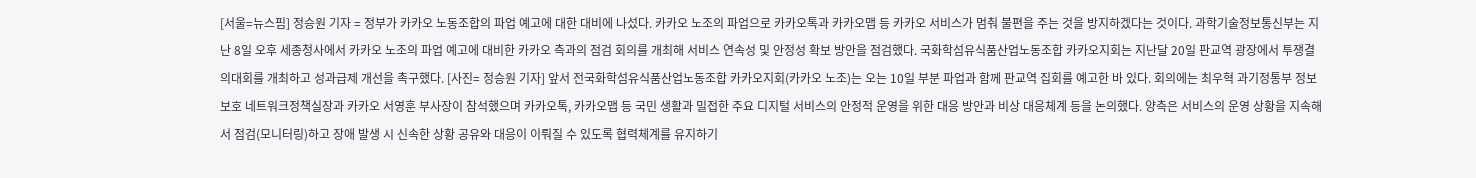[서울=뉴스핌] 정승원 기자 = 정부가 카카오 노동조합의 파업 예고에 대한 대비에 나섰다. 카카오 노조의 파업으로 카카오톡과 카카오맵 등 카카오 서비스가 멈춰 불편을 주는 것을 방지하겠다는 것이다. 과학기술정보통신부는 지난 8일 오후 세종청사에서 카카오 노조의 파업 예고에 대비한 카카오 측과의 점검 회의를 개최해 서비스 연속성 및 안정성 확보 방안을 점검했다. 국화학섬유식품산업노동조합 카카오지회는 지난달 20일 판교역 광장에서 투쟁결의대회를 개최하고 성과급제 개선을 촉구했다. [사진= 정승원 기자] 앞서 전국화학섬유식품산업노동조합 카카오지회(카카오 노조)는 오는 10일 부분 파업과 함께 판교역 집회를 예고한 바 있다. 회의에는 최우혁 과기정통부 정보 보호 네트워크정책실장과 카카오 서영훈 부사장이 참석했으며 카카오톡, 카카오맵 등 국민 생활과 밀접한 주요 디지털 서비스의 안정적 운영을 위한 대응 방안과 비상 대응체계 등을 논의했다. 양측은 서비스의 운영 상황을 지속해서 점검(모니터링)하고 장애 발생 시 신속한 상황 공유와 대응이 이뤄질 수 있도록 협력체계를 유지하기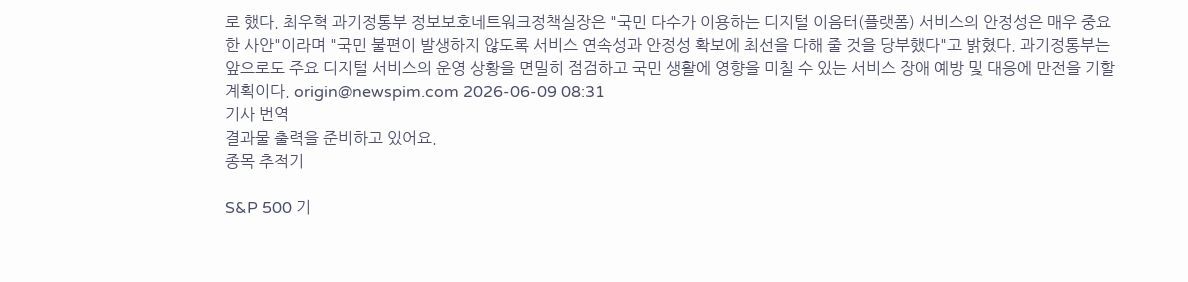로 했다. 최우혁 과기정통부 정보보호네트워크정책실장은 "국민 다수가 이용하는 디지털 이음터(플랫폼) 서비스의 안정성은 매우 중요한 사안"이라며 "국민 불편이 발생하지 않도록 서비스 연속성과 안정성 확보에 최선을 다해 줄 것을 당부했다"고 밝혔다. 과기정통부는 앞으로도 주요 디지털 서비스의 운영 상황을 면밀히 점검하고 국민 생활에 영향을 미칠 수 있는 서비스 장애 예방 및 대응에 만전을 기할 계획이다. origin@newspim.com 2026-06-09 08:31
기사 번역
결과물 출력을 준비하고 있어요.
종목 추적기

S&P 500 기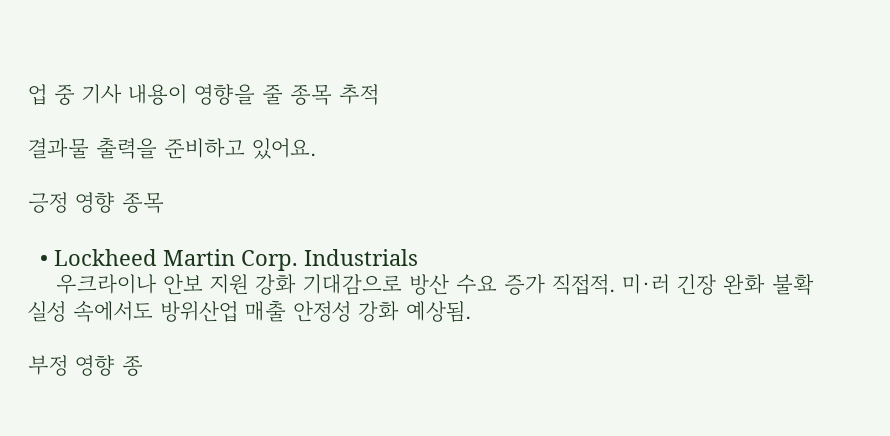업 중 기사 내용이 영향을 줄 종목 추적

결과물 출력을 준비하고 있어요.

긍정 영향 종목

  • Lockheed Martin Corp. Industrials
    우크라이나 안보 지원 강화 기대감으로 방산 수요 증가 직접적. 미·러 긴장 완화 불확실성 속에서도 방위산업 매출 안정성 강화 예상됨.

부정 영향 종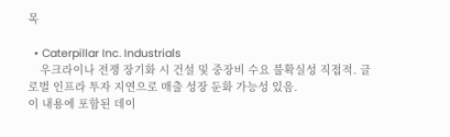목

  • Caterpillar Inc. Industrials
    우크라이나 전쟁 장기화 시 건설 및 중장비 수요 불확실성 직접적. 글로벌 인프라 투자 지연으로 매출 성장 둔화 가능성 있음.
이 내용에 포함된 데이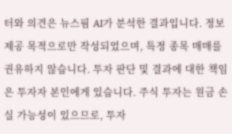터와 의견은 뉴스핌 AI가 분석한 결과입니다. 정보 제공 목적으로만 작성되었으며, 특정 종목 매매를 권유하지 않습니다. 투자 판단 및 결과에 대한 책임은 투자자 본인에게 있습니다. 주식 투자는 원금 손실 가능성이 있으므로, 투자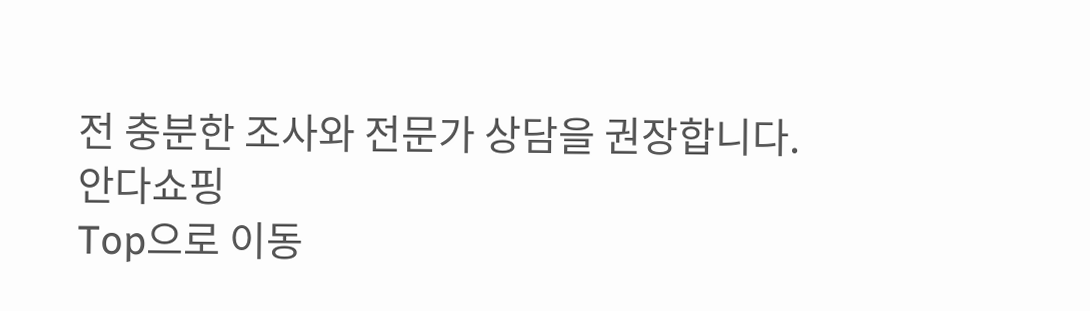전 충분한 조사와 전문가 상담을 권장합니다.
안다쇼핑
Top으로 이동